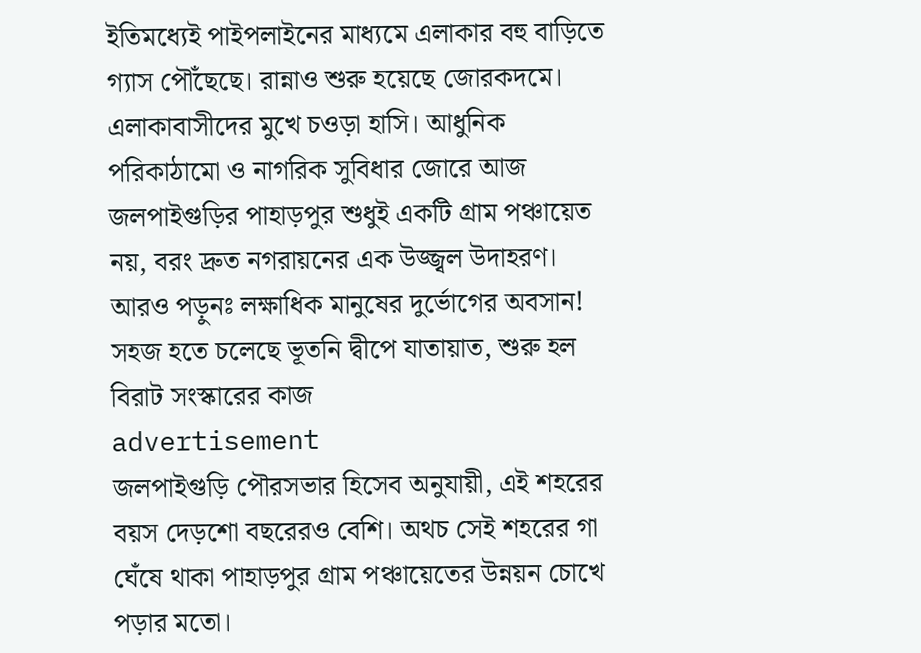ইতিমধ্যেই পাইপলাইনের মাধ্যমে এলাকার বহু বাড়িতে গ্যাস পৌঁছেছে। রান্নাও শুরু হয়েছে জোরকদমে। এলাকাবাসীদের মুখে চওড়া হাসি। আধুনিক পরিকাঠামো ও নাগরিক সুবিধার জোরে আজ জলপাইগুড়ির পাহাড়পুর শুধুই একটি গ্রাম পঞ্চায়েত নয়, বরং দ্রুত নগরায়নের এক উজ্জ্বল উদাহরণ।
আরও পড়ুনঃ লক্ষাধিক মানুষের দুর্ভোগের অবসান! সহজ হতে চলেছে ভূতনি দ্বীপে যাতায়াত, শুরু হল বিরাট সংস্কারের কাজ
advertisement
জলপাইগুড়ি পৌরসভার হিসেব অনুযায়ী, এই শহরের বয়স দেড়শো বছরেরও বেশি। অথচ সেই শহরের গা ঘেঁষে থাকা পাহাড়পুর গ্রাম পঞ্চায়েতের উন্নয়ন চোখে পড়ার মতো।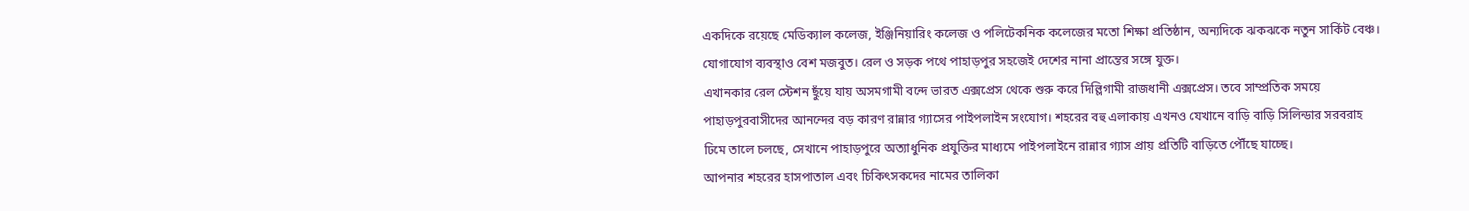একদিকে রয়েছে মেডিক্যাল কলেজ, ইঞ্জিনিয়ারিং কলেজ ও পলিটেকনিক কলেজের মতো শিক্ষা প্রতিষ্ঠান, অন্যদিকে ঝকঝকে নতুন সার্কিট বেঞ্চ। যোগাযোগ ব্যবস্থাও বেশ মজবুত। রেল ও সড়ক পথে পাহাড়পুর সহজেই দেশের নানা প্রান্তের সঙ্গে যুক্ত।
এখানকার রেল স্টেশন ছুঁয়ে যায় অসমগামী বন্দে ভারত এক্সপ্রেস থেকে শুরু করে দিল্লিগামী রাজধানী এক্সপ্রেস। তবে সাম্প্রতিক সময়ে পাহাড়পুরবাসীদের আনন্দের বড় কারণ রান্নার গ্যাসের পাইপলাইন সংযোগ। শহরের বহু এলাকায় এখনও যেখানে বাড়ি বাড়ি সিলিন্ডার সরবরাহ ঢিমে তালে চলছে, সেখানে পাহাড়পুরে অত্যাধুনিক প্রযুক্তির মাধ্যমে পাইপলাইনে রান্নার গ্যাস প্রায় প্রতিটি বাড়িতে পৌঁছে যাচ্ছে।
আপনার শহরের হাসপাতাল এবং চিকিৎসকদের নামের তালিকা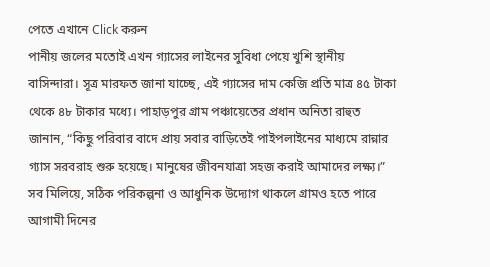পেতে এখানে Click করুন
পানীয় জলের মতোই এখন গ্যাসের লাইনের সুবিধা পেয়ে খুশি স্থানীয় বাসিন্দারা। সূত্র মারফত জানা যাচ্ছে, এই গ্যাসের দাম কেজি প্রতি মাত্র ৪৫ টাকা থেকে ৪৮ টাকার মধ্যে। পাহাড়পুর গ্রাম পঞ্চায়েতের প্রধান অনিতা রাহুত জানান, “কিছু পরিবার বাদে প্রায় সবার বাড়িতেই পাইপলাইনের মাধ্যমে রান্নার গ্যাস সরবরাহ শুরু হয়েছে। মানুষের জীবনযাত্রা সহজ করাই আমাদের লক্ষ্য।” সব মিলিয়ে, সঠিক পরিকল্পনা ও আধুনিক উদ্যোগ থাকলে গ্রামও হতে পারে আগামী দিনের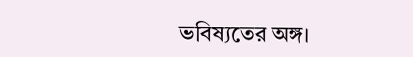ভবিষ্যতের অঙ্গ।